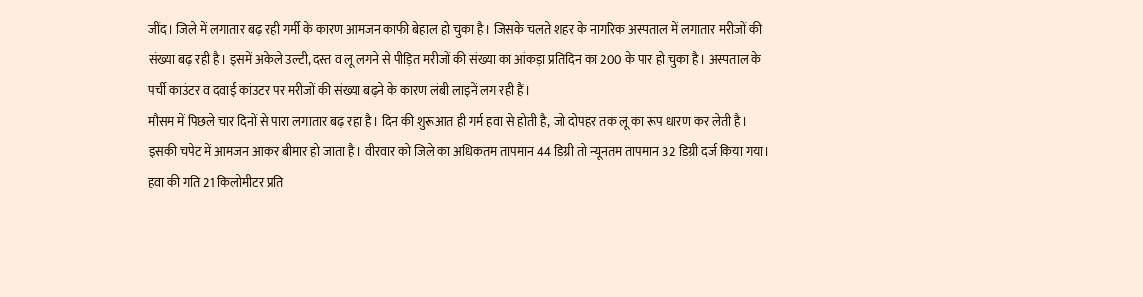जींद। जिले में लगातार बढ़ रही गर्मी के कारण आमजन काफी बेहाल हो चुका है। जिसके चलते शहर के नागरिक अस्पताल में लगातार मरीजों की संख्या बढ़ रही है। इसमें अकेले उल्टी, दस्त व लू लगने से पीड़ित मरीजों की संख्या का आंकड़ा प्रतिदिन का 200 के पार हो चुका है। अस्पताल के पर्ची काउंटर व दवाई कांउटर पर मरीजों की संख्या बढ़ने के कारण लंबी लाइनें लग रही हैं।
मौसम में पिछले चार दिनों से पारा लगातार बढ़ रहा है। दिन की शुरूआत ही गर्म हवा से होती है, जो दोपहर तक लू का रूप धारण कर लेती है। इसकी चपेट में आमजन आकर बीमार हो जाता है। वीरवार को जिले का अधिकतम तापमान 44 डिग्री तो न्यूनतम तापमान 32 डिग्री दर्ज किया गया। हवा की गति 21 किलोमीटर प्रति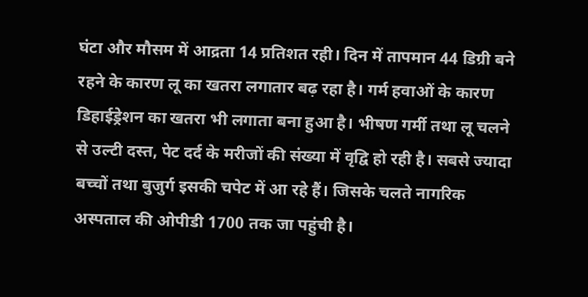घंटा और मौसम में आद्रता 14 प्रतिशत रही। दिन में तापमान 44 डिग्री बने रहने के कारण लू का खतरा लगातार बढ़ रहा है। गर्म हवाओं के कारण डिहाईड्रेशन का खतरा भी लगाता बना हुआ है। भीषण गर्मी तथा लू चलने से उल्टी दस्त, पेट दर्द के मरीजों की संख्या में वृद्वि हो रही है। सबसे ज्यादा बच्चों तथा बुजुर्ग इसकी चपेट में आ रहे हैं। जिसके चलते नागरिक अस्पताल की ओपीडी 1700 तक जा पहुंची है।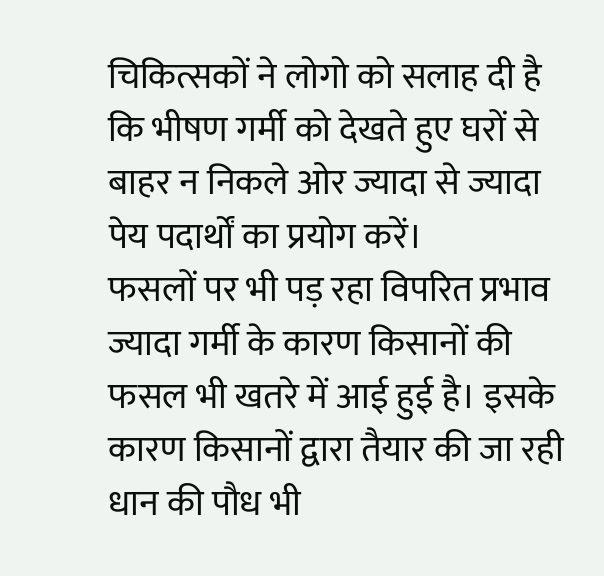चिकित्सकों ने लोगो को सलाह दी है कि भीषण गर्मी को देखते हुए घरों से बाहर न निकले ओर ज्यादा से ज्यादा पेय पदार्थों का प्रयोग करें।
फसलों पर भी पड़ रहा विपरित प्रभाव
ज्यादा गर्मी के कारण किसानों की फसल भी खतरे में आई हुई है। इसके कारण किसानों द्वारा तैयार की जा रही धान की पौध भी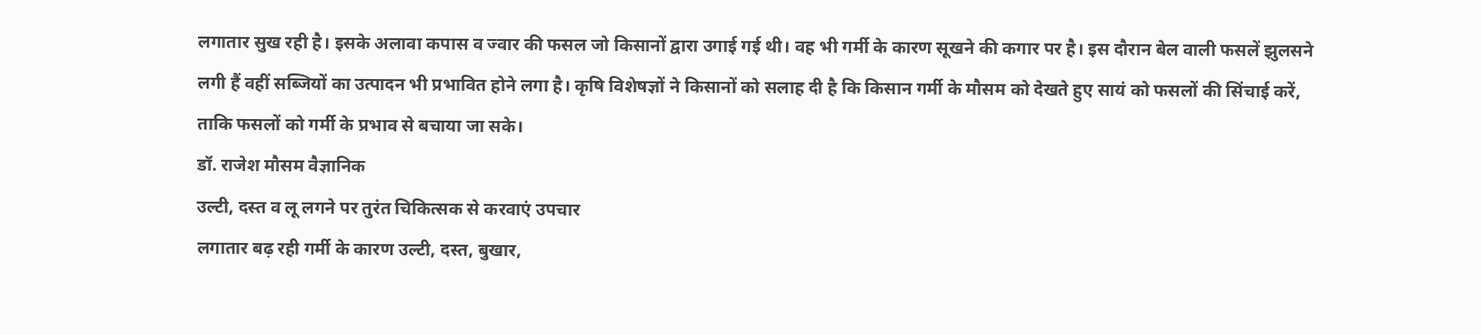लगातार सुख रही है। इसके अलावा कपास व ज्वार की फसल जो किसानों द्वारा उगाई गई थी। वह भी गर्मी के कारण सूखने की कगार पर है। इस दौरान बेल वाली फसलें झुलसने लगी हैं वहीं सब्जियों का उत्पादन भी प्रभावित होने लगा है। कृषि विशेषज्ञों ने किसानों को सलाह दी है कि किसान गर्मी के मौसम को देखते हुए सायं को फसलों की सिंचाई करें, ताकि फसलों को गर्मी के प्रभाव से बचाया जा सके।
डॉ. राजेश मौसम वैज्ञानिक
उल्टी, दस्त व लू लगने पर तुरंत चिकित्सक से करवाएं उपचार
लगातार बढ़ रही गर्मी के कारण उल्टी, दस्त, बुखार,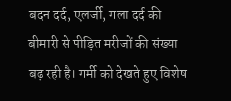बदन दर्द, एलर्जी, गला दर्द की बीमारी से पीड़ित मरीजों की संख्या बढ़ रही है। गर्मी को देखते हुए विशेष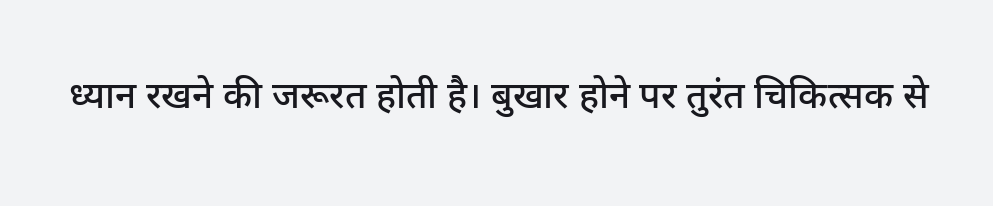ध्यान रखने की जरूरत होती है। बुखार होने पर तुरंत चिकित्सक से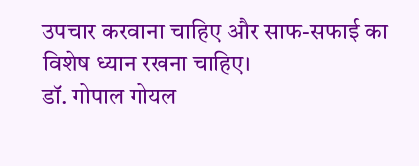उपचार करवाना चाहिए और साफ-सफाई का विशेष ध्यान रखना चाहिए।
डॉ. गोपाल गोयल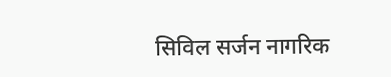सिविल सर्जन नागरिक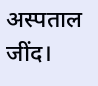अस्पताल जींद।